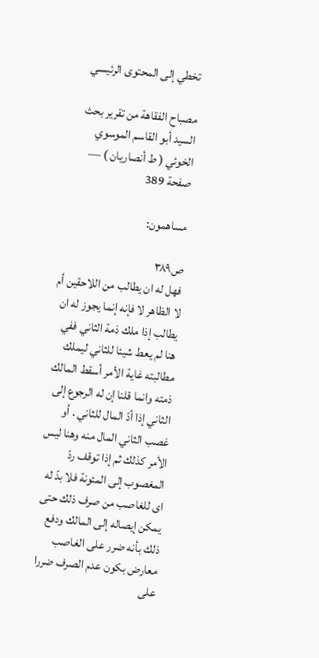تخطي إلى المحتوى الرئيسي

مصباح الفقاهة من تقرير بحث السيد أبو القاسم الموسوي الخوئي ( ط أنصاريان ) — صفحة 389

مساهمون:

ص٣٨٩
فهل له ان يطالب من اللاحقين أم لا الظاهر لا فإنه إنما يجوز له ان يطالب إذا ملك ذمة الثاني ففي هنا لم يعط شيئا للثاني ليملك مطالبته غاية الأمر أسقط المالك ذمته وانما قلنا إن له الرجوع إلى الثاني إذا أدّ المال للثاني . أو غصب الثاني المال منه وهنا ليس الأمر كذلك ثم إذا توقف ردّ المغصوب إلى المئونة فلا بدّ له اى للغاصب من صرف ذلك حتى يمكن إيصاله إلى المالك ودفع ذلك بأنه ضرر على الغاصب معارض بكون عدم الصرف ضررا على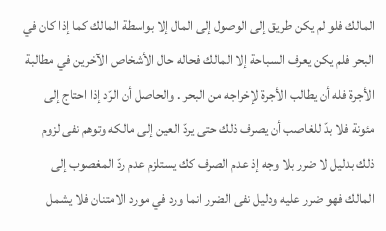المالك فلو لم يكن طريق إلى الوصول إلى المال إلا بواسطة المالك كما إذا كان في البحر فلم يكن يعرف السباحة إلا المالك فحاله حال الأشخاص الآخرين في مطالبة الأجرة فله أن يطالب الأجرة لإخراجه من البحر . والحاصل أن الرّد إذا احتاج إلى مئونة فلا بدّ للغاصب أن يصرف ذلك حتى يردّ العين إلى مالكه وتوهم نفى لزوم ذلك بدليل لا ضرر بلا وجه إذ عدم الصرف كك يستلزم عدم ردّ المغصوب إلى المالك فهو ضرر عليه ودليل نفى الضرر انما ورد في مورد الامتنان فلا يشمل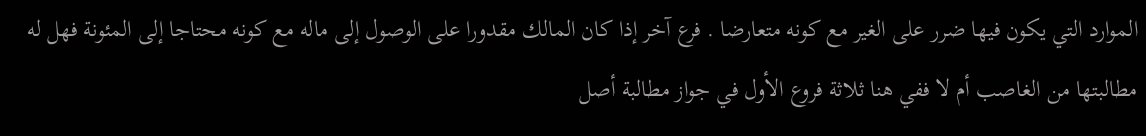الموارد التي يكون فيها ضرر على الغير مع كونه متعارضا . فرع آخر إذا كان المالك مقدورا على الوصول إلى ماله مع كونه محتاجا إلى المئونة فهل له مطالبتها من الغاصب أم لا ففي هنا ثلاثة فروع الأول في جواز مطالبة أصل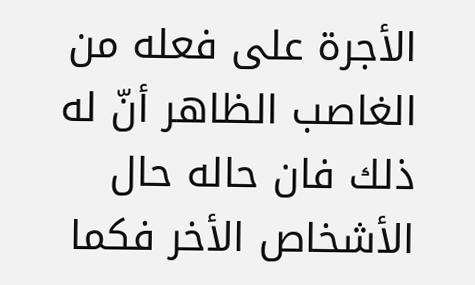الأجرة على فعله من الغاصب الظاهر أنّ له ذلك فان حاله حال الأشخاص الأخر فكما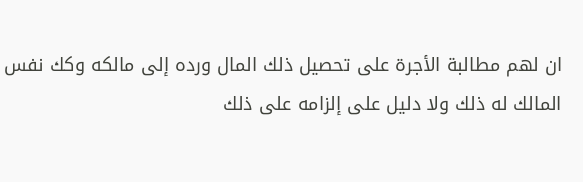ان لهم مطالبة الأجرة على تحصيل ذلك المال ورده إلى مالكه وكك نفس المالك له ذلك ولا دليل على إلزامه على ذلك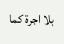بلا اجرة كما